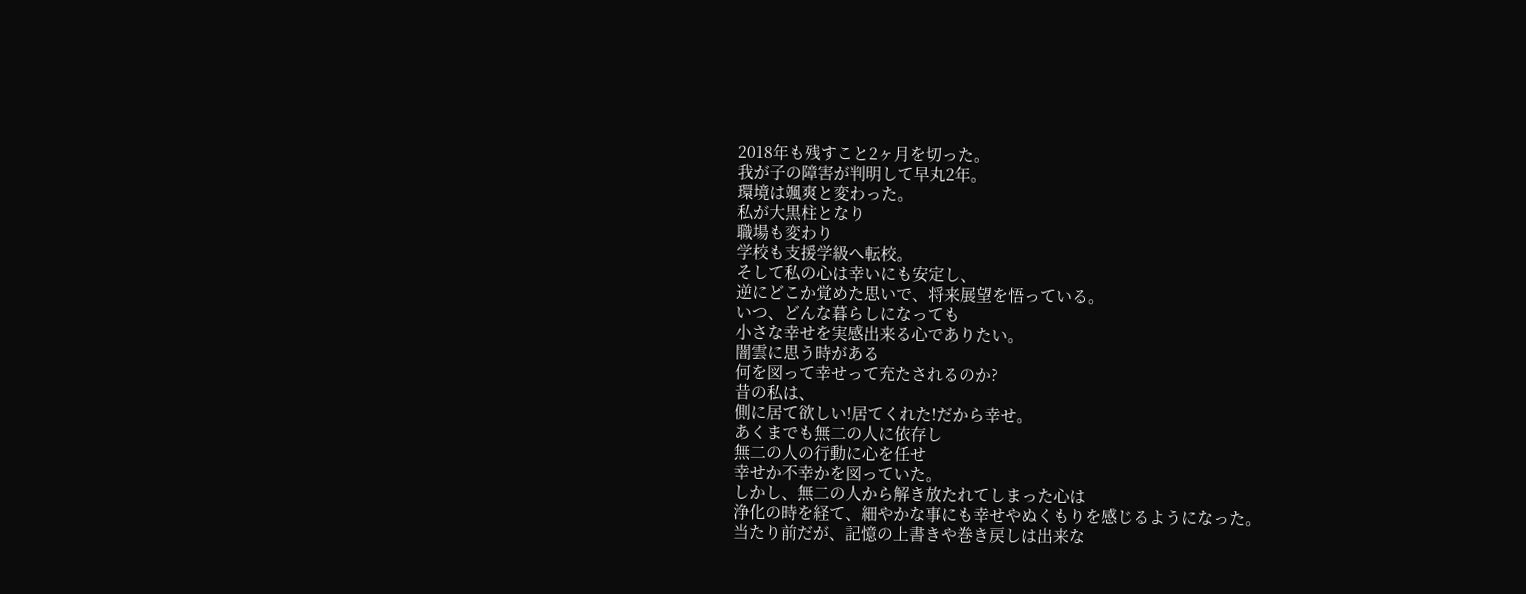2018年も残すこと2ヶ月を切った。
我が子の障害が判明して早丸2年。
環境は颯爽と変わった。
私が大黒柱となり
職場も変わり
学校も支援学級へ転校。
そして私の心は幸いにも安定し、
逆にどこか覚めた思いで、将来展望を悟っている。
いつ、どんな暮らしになっても
小さな幸せを実感出来る心でありたい。
闇雲に思う時がある
何を図って幸せって充たされるのか?
昔の私は、
側に居て欲しい!居てくれた!だから幸せ。
あくまでも無二の人に依存し
無二の人の行動に心を任せ
幸せか不幸かを図っていた。
しかし、無二の人から解き放たれてしまった心は
浄化の時を経て、細やかな事にも幸せやぬくもりを感じるようになった。
当たり前だが、記憶の上書きや巻き戻しは出来な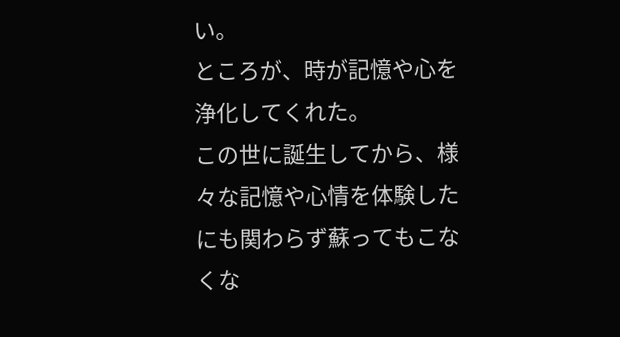い。
ところが、時が記憶や心を浄化してくれた。
この世に誕生してから、様々な記憶や心情を体験したにも関わらず蘇ってもこなくな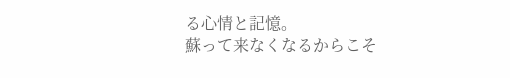る心情と記憶。
蘇って来なくなるからこそ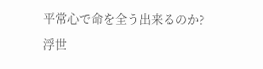平常心で命を全う出来るのか?
浮世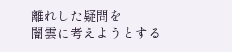離れした疑問を
闇雲に考えようとする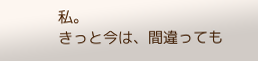私。
きっと今は、間違っても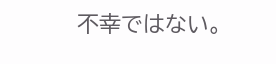不幸ではない。